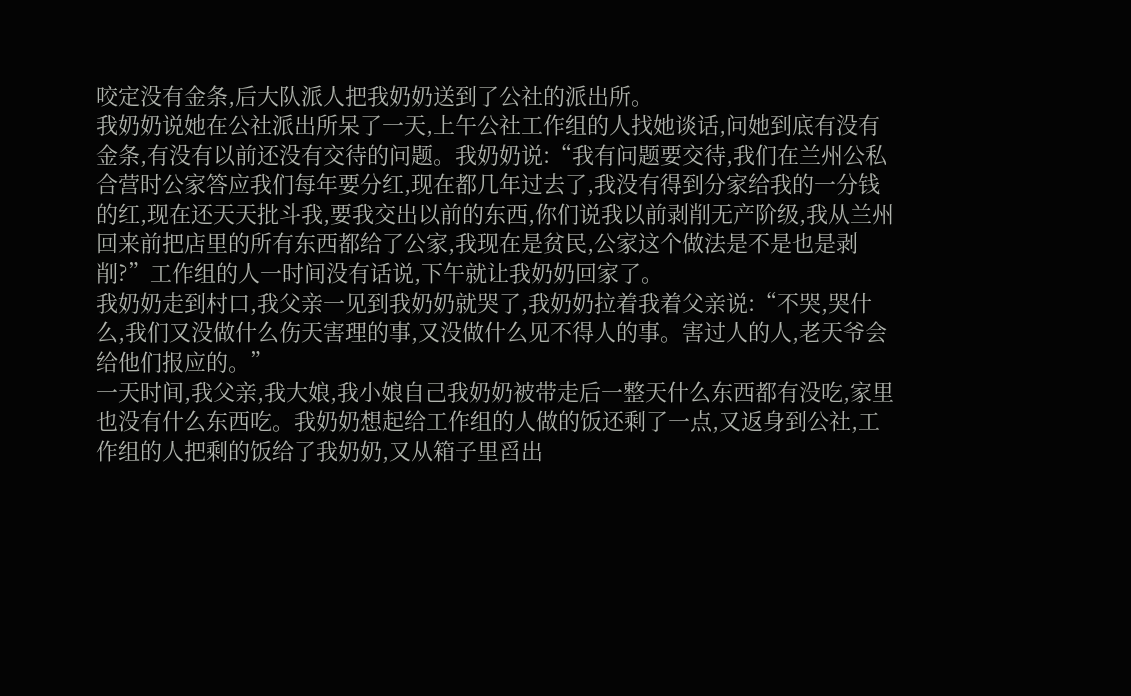咬定没有金条,后大队派人把我奶奶送到了公社的派出所。
我奶奶说她在公社派出所呆了一天,上午公社工作组的人找她谈话,问她到底有没有金条,有没有以前还没有交待的问题。我奶奶说:“我有问题要交待,我们在兰州公私合营时公家答应我们每年要分红,现在都几年过去了,我没有得到分家给我的一分钱的红,现在还天天批斗我,要我交出以前的东西,你们说我以前剥削无产阶级,我从兰州回来前把店里的所有东西都给了公家,我现在是贫民,公家这个做法是不是也是剥削?”工作组的人一时间没有话说,下午就让我奶奶回家了。
我奶奶走到村口,我父亲一见到我奶奶就哭了,我奶奶拉着我着父亲说:“不哭,哭什么,我们又没做什么伤天害理的事,又没做什么见不得人的事。害过人的人,老天爷会给他们报应的。”
一天时间,我父亲,我大娘,我小娘自己我奶奶被带走后一整天什么东西都有没吃,家里也没有什么东西吃。我奶奶想起给工作组的人做的饭还剩了一点,又返身到公社,工作组的人把剩的饭给了我奶奶,又从箱子里舀出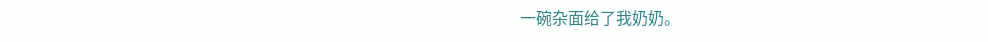一碗杂面给了我奶奶。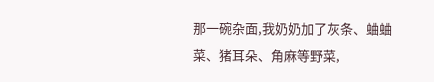那一碗杂面,我奶奶加了灰条、蛐蛐菜、猪耳朵、角麻等野菜,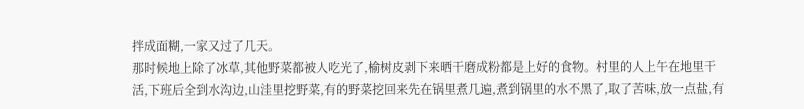拌成面糊,一家又过了几天。
那时候地上除了冰草,其他野菜都被人吃光了,榆树皮剥下来晒干磨成粉都是上好的食物。村里的人上午在地里干活,下班后全到水沟边,山洼里挖野菜,有的野菜挖回来先在锅里煮几遍,煮到锅里的水不黑了,取了苦味,放一点盐,有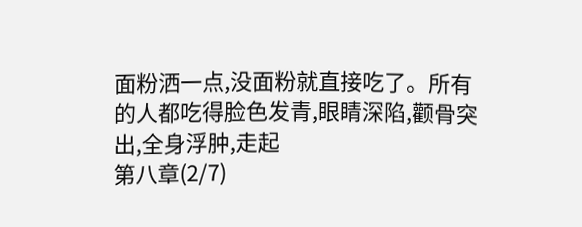面粉洒一点,没面粉就直接吃了。所有的人都吃得脸色发青,眼睛深陷,颧骨突出,全身浮肿,走起
第八章(2/7)